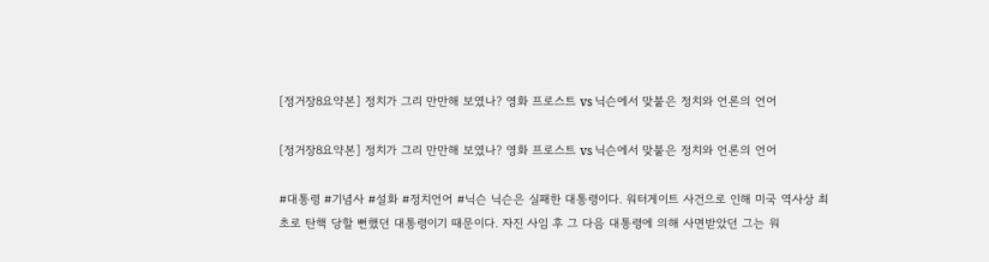[정거장8요약본] 정치가 그리 만만해 보였나? 영화 프로스트 vs 닉슨에서 맞붙은 정치와 언론의 언어

[정거장8요약본] 정치가 그리 만만해 보였나? 영화 프로스트 vs 닉슨에서 맞붙은 정치와 언론의 언어

#대통령 #기념사 #설화 #정치언어 #닉슨 닉슨은 실패한 대통령이다. 워터게이트 사건으로 인해 미국 역사상 최초로 탄핵 당할 뻔했던 대통령이기 때문이다. 자진 사임 후 그 다음 대통령에 의해 사면받았던 그는 워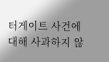터게이트 사건에 대해 사과하지 않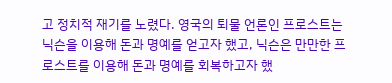고 정치적 재기를 노렸다. 영국의 퇴물 언론인 프로스트는 닉슨을 이용해 돈과 명예를 얻고자 했고, 닉슨은 만만한 프로스트를 이용해 돈과 명예를 회복하고자 했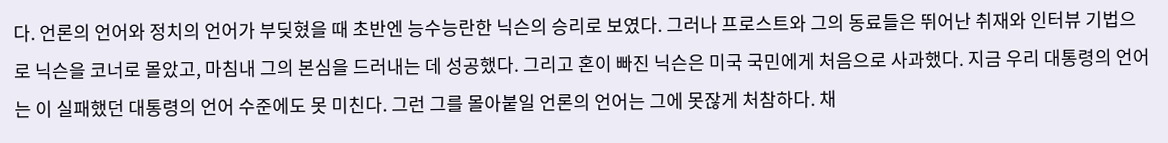다. 언론의 언어와 정치의 언어가 부딪혔을 때 초반엔 능수능란한 닉슨의 승리로 보였다. 그러나 프로스트와 그의 동료들은 뛰어난 취재와 인터뷰 기법으로 닉슨을 코너로 몰았고, 마침내 그의 본심을 드러내는 데 성공했다. 그리고 혼이 빠진 닉슨은 미국 국민에게 처음으로 사과했다. 지금 우리 대통령의 언어는 이 실패했던 대통령의 언어 수준에도 못 미친다. 그런 그를 몰아붙일 언론의 언어는 그에 못잖게 처참하다. 채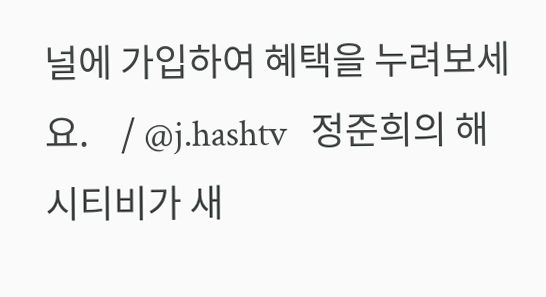널에 가입하여 혜택을 누려보세요.    / @j.hashtv   정준희의 해시티비가 새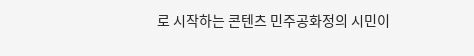로 시작하는 콘텐츠 민주공화정의 시민이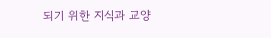되기 위한 지식과 교양